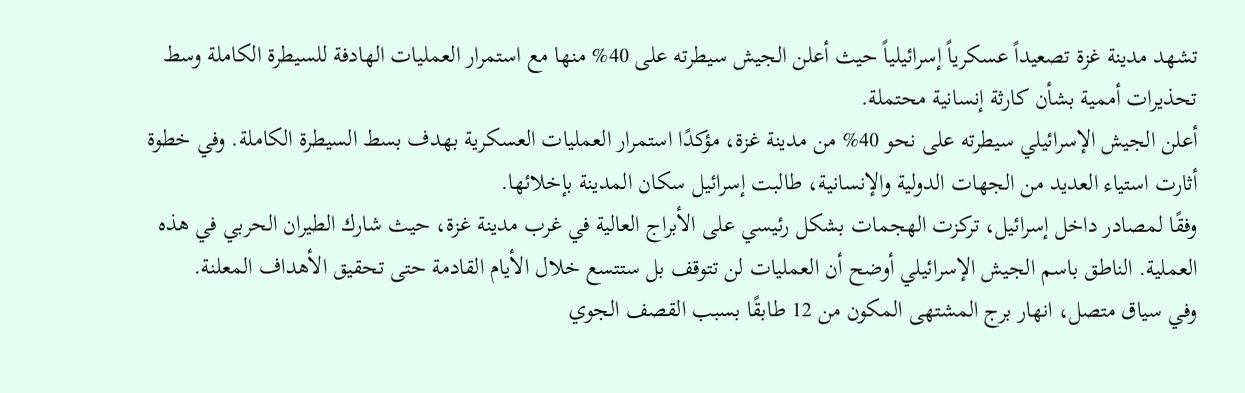تشهد مدينة غزة تصعيداً عسكرياً إسرائيلياً حيث أعلن الجيش سيطرته على 40% منها مع استمرار العمليات الهادفة للسيطرة الكاملة وسط تحذيرات أممية بشأن كارثة إنسانية محتملة.
أعلن الجيش الإسرائيلي سيطرته على نحو 40% من مدينة غزة، مؤكدًا استمرار العمليات العسكرية بهدف بسط السيطرة الكاملة. وفي خطوة أثارت استياء العديد من الجهات الدولية والإنسانية، طالبت إسرائيل سكان المدينة بإخلائها.
وفقًا لمصادر داخل إسرائيل، تركزت الهجمات بشكل رئيسي على الأبراج العالية في غرب مدينة غزة، حيث شارك الطيران الحربي في هذه العملية. الناطق باسم الجيش الإسرائيلي أوضح أن العمليات لن تتوقف بل ستتسع خلال الأيام القادمة حتى تحقيق الأهداف المعلنة.
وفي سياق متصل، انهار برج المشتهى المكون من 12 طابقًا بسبب القصف الجوي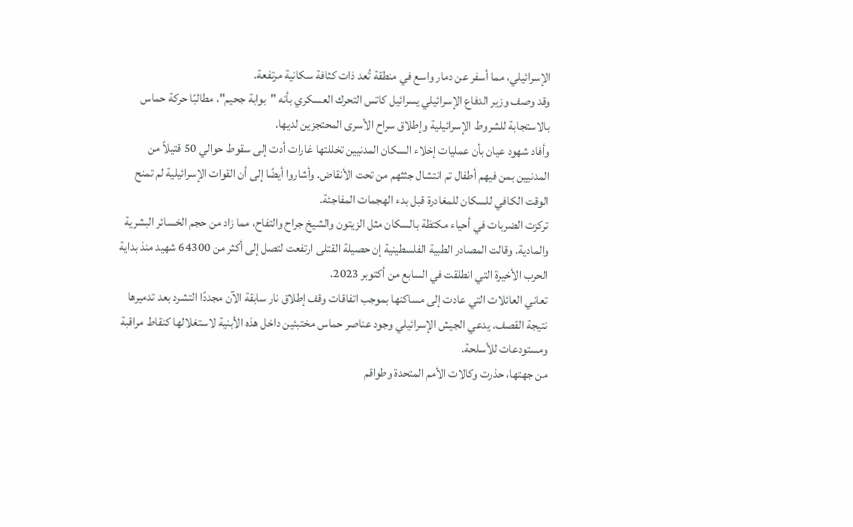الإسرائيلي، مما أسفر عن دمار واسع في منطقة تُعد ذات كثافة سكانية مرتفعة.
وقد وصف وزير الدفاع الإسرائيلي يسرائيل كاتس التحرك العسكري بأنه "بوابة جحيم"، مطالبًا حركة حماس بالاستجابة للشروط الإسرائيلية وإطلاق سراح الأسرى المحتجزين لديها.
وأفاد شهود عيان بأن عمليات إخلاء السكان المدنيين تخللتها غارات أدت إلى سقوط حوالي 50 قتيلاً من المدنيين بمن فيهم أطفال تم انتشال جثثهم من تحت الأنقاض. وأشاروا أيضًا إلى أن القوات الإسرائيلية لم تمنح الوقت الكافي للسكان للمغادرة قبل بدء الهجمات المفاجئة.
تركزت الضربات في أحياء مكتظة بالسكان مثل الزيتون والشيخ جراح والتفاح، مما زاد من حجم الخسائر البشرية والمادية. وقالت المصادر الطبية الفلسطينية إن حصيلة القتلى ارتفعت لتصل إلى أكثر من 64300 شهيد منذ بداية الحرب الأخيرة التي انطلقت في السابع من أكتوبر 2023.
تعاني العائلات التي عادت إلى مساكنها بموجب اتفاقات وقف إطلاق نار سابقة الآن مجددًا التشرد بعد تدميرها نتيجة القصف. يدعي الجيش الإسرائيلي وجود عناصر حماس مختبئين داخل هذه الأبنية لاستغلالها كنقاط مراقبة ومستودعات للأسلحة.
من جهتها، حذرت وكالات الأمم المتحدة وطواقم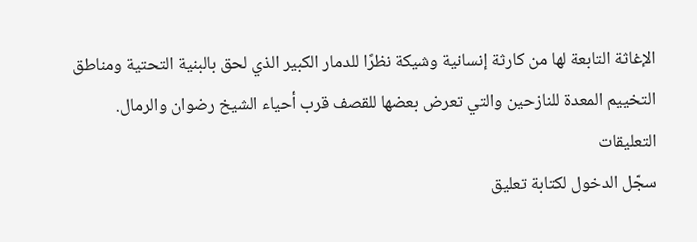الإغاثة التابعة لها من كارثة إنسانية وشيكة نظرًا للدمار الكبير الذي لحق بالبنية التحتية ومناطق التخييم المعدة للنازحين والتي تعرض بعضها للقصف قرب أحياء الشيخ رضوان والرمال.
التعليقات
سجّل الدخول لكتابة تعليق